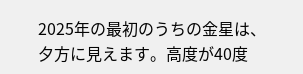2025年の最初のうちの金星は、夕方に見えます。高度が40度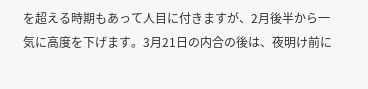を超える時期もあって人目に付きますが、2月後半から一気に高度を下げます。3月21日の内合の後は、夜明け前に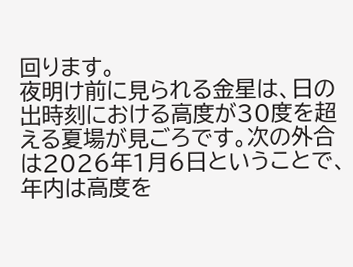回ります。
夜明け前に見られる金星は、日の出時刻における高度が30度を超える夏場が見ごろです。次の外合は2026年1月6日ということで、年内は高度を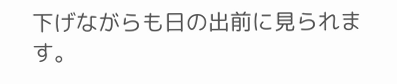下げながらも日の出前に見られます。